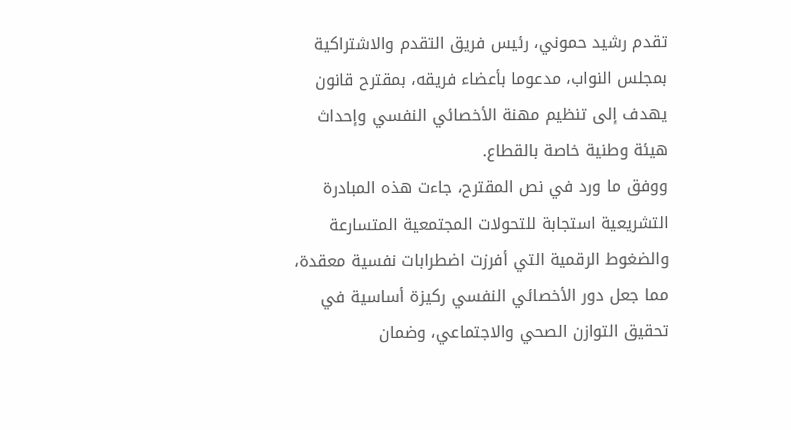تقدم رشيد حموني، رئيس فريق التقدم والاشتراكية بمجلس النواب، مدعوما بأعضاء فريقه، بمقترح قانون يهدف إلى تنظيم مهنة الأخصائي النفسي وإحداث هيئة وطنية خاصة بالقطاع.
ووفق ما ورد في نص المقترح، جاءت هذه المبادرة التشريعية استجابة للتحولات المجتمعية المتسارعة والضغوط الرقمية التي أفرزت اضطرابات نفسية معقدة، مما جعل دور الأخصائي النفسي ركيزة أساسية في تحقيق التوازن الصحي والاجتماعي، وضمان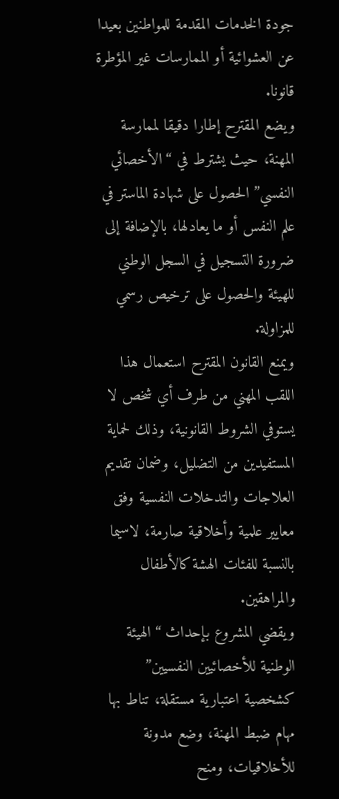جودة الخدمات المقدمة للمواطنين بعيدا عن العشوائية أو الممارسات غير المؤطرة قانونا.
ويضع المقترح إطارا دقيقا لممارسة المهنة، حيث يشترط في “الأخصائي النفسي” الحصول على شهادة الماستر في علم النفس أو ما يعادلها، بالإضافة إلى ضرورة التسجيل في السجل الوطني للهيئة والحصول على ترخيص رسمي للمزاولة.
ويمنع القانون المقترح استعمال هذا اللقب المهني من طرف أي شخص لا يستوفي الشروط القانونية، وذلك لحماية المستفيدين من التضليل، وضمان تقديم العلاجات والتدخلات النفسية وفق معايير علمية وأخلاقية صارمة، لاسيما بالنسبة للفئات الهشة كالأطفال والمراهقين.
ويقضي المشروع بإحداث “الهيئة الوطنية للأخصائيين النفسيين” كشخصية اعتبارية مستقلة، تناط بها مهام ضبط المهنة، وضع مدونة للأخلاقيات، ومنح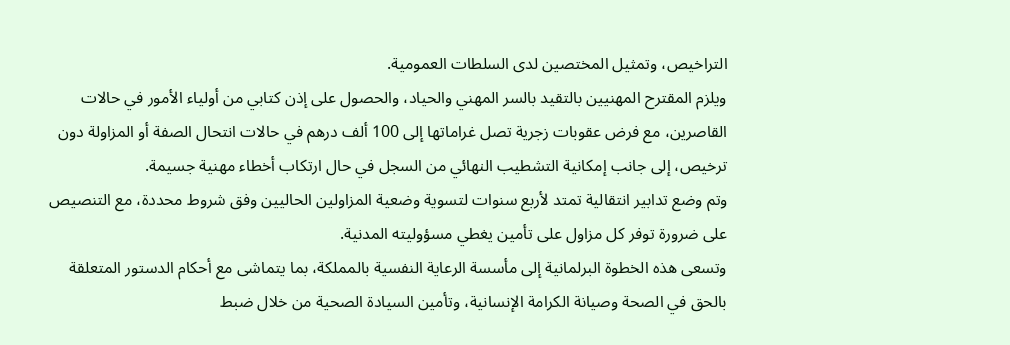التراخيص، وتمثيل المختصين لدى السلطات العمومية.
ويلزم المقترح المهنيين بالتقيد بالسر المهني والحياد، والحصول على إذن كتابي من أولياء الأمور في حالات القاصرين، مع فرض عقوبات زجرية تصل غراماتها إلى 100 ألف درهم في حالات انتحال الصفة أو المزاولة دون ترخيص، إلى جانب إمكانية التشطيب النهائي من السجل في حال ارتكاب أخطاء مهنية جسيمة.
وتم وضع تدابير انتقالية تمتد لأربع سنوات لتسوية وضعية المزاولين الحاليين وفق شروط محددة، مع التنصيص على ضرورة توفر كل مزاول على تأمين يغطي مسؤوليته المدنية.
وتسعى هذه الخطوة البرلمانية إلى مأسسة الرعاية النفسية بالمملكة، بما يتماشى مع أحكام الدستور المتعلقة بالحق في الصحة وصيانة الكرامة الإنسانية، وتأمين السيادة الصحية من خلال ضبط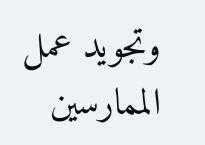وتجويد عمل الممارسين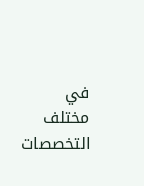في مختلف التخصصات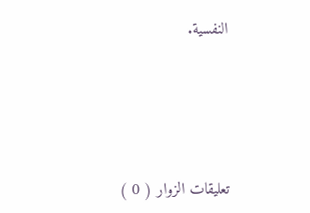النفسية.





تعليقات الزوار ( 0 )